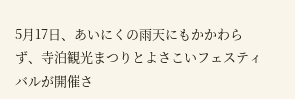5月17日、あいにくの雨天にもかかわらず、寺泊観光まつりとよさこいフェスティバルが開催さ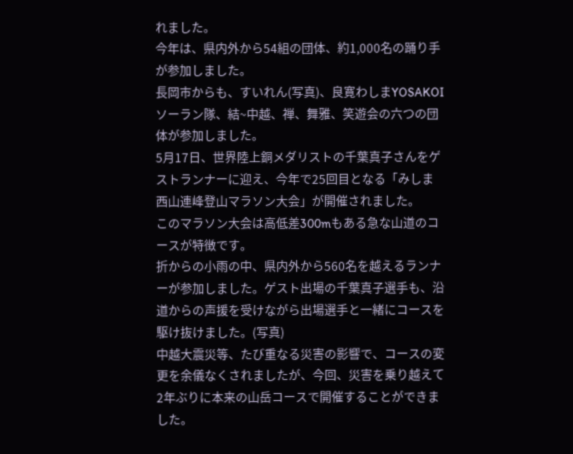れました。
今年は、県内外から54組の団体、約1,000名の踊り手が参加しました。
長岡市からも、すいれん(写真)、良寛わしまYOSAKOIソーラン隊、結~中越、禅、舞雅、笑遊会の六つの団体が参加しました。
5月17日、世界陸上銅メダリストの千葉真子さんをゲストランナーに迎え、今年で25回目となる「みしま西山連峰登山マラソン大会」が開催されました。
このマラソン大会は高低差300mもある急な山道のコースが特徴です。
折からの小雨の中、県内外から560名を越えるランナーが参加しました。ゲスト出場の千葉真子選手も、沿道からの声援を受けながら出場選手と一緒にコースを駆け抜けました。(写真)
中越大震災等、たび重なる災害の影響で、コースの変更を余儀なくされましたが、今回、災害を乗り越えて2年ぶりに本来の山岳コースで開催することができました。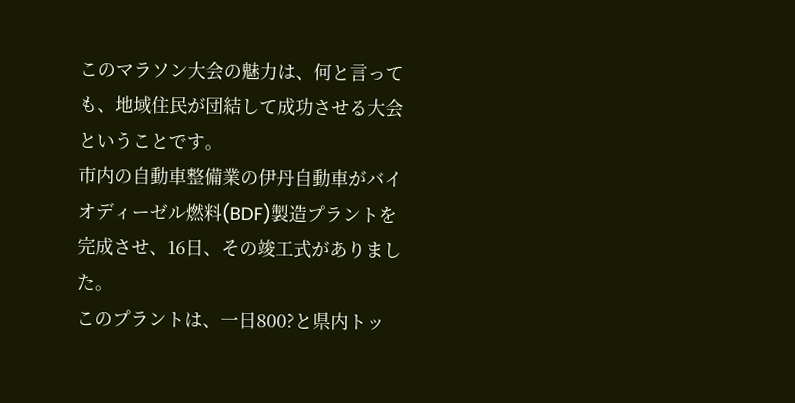このマラソン大会の魅力は、何と言っても、地域住民が団結して成功させる大会ということです。
市内の自動車整備業の伊丹自動車がバイオディーゼル燃料(BDF)製造プラントを完成させ、16日、その竣工式がありました。
このプラントは、一日800?と県内トッ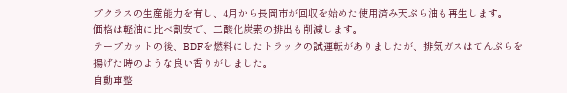プクラスの生産能力を有し、4月から長岡市が回収を始めた使用済み天ぷら油も再生します。
価格は軽油に比べ割安で、二酸化炭素の排出も削減します。
テープカットの後、BDFを燃料にしたトラックの試運転がありましたが、排気ガスはてんぷらを揚げた時のような良い香りがしました。
自動車整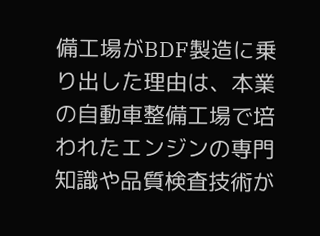備工場がBDF製造に乗り出した理由は、本業の自動車整備工場で培われたエンジンの専門知識や品質検査技術が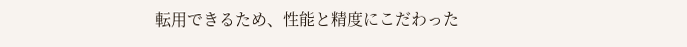転用できるため、性能と精度にこだわった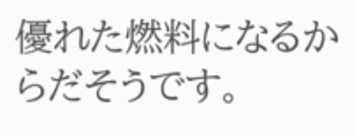優れた燃料になるからだそうです。